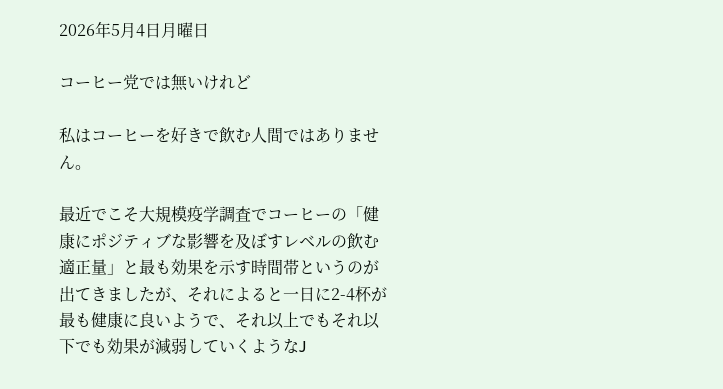2026年5月4日月曜日

コーヒー党では無いけれど

私はコーヒーを好きで飲む人間ではありません。

最近でこそ大規模疫学調査でコーヒーの「健康にポジティブな影響を及ぼすレベルの飲む適正量」と最も効果を示す時間帯というのが出てきましたが、それによると一日に2-4杯が最も健康に良いようで、それ以上でもそれ以下でも効果が減弱していくようなJ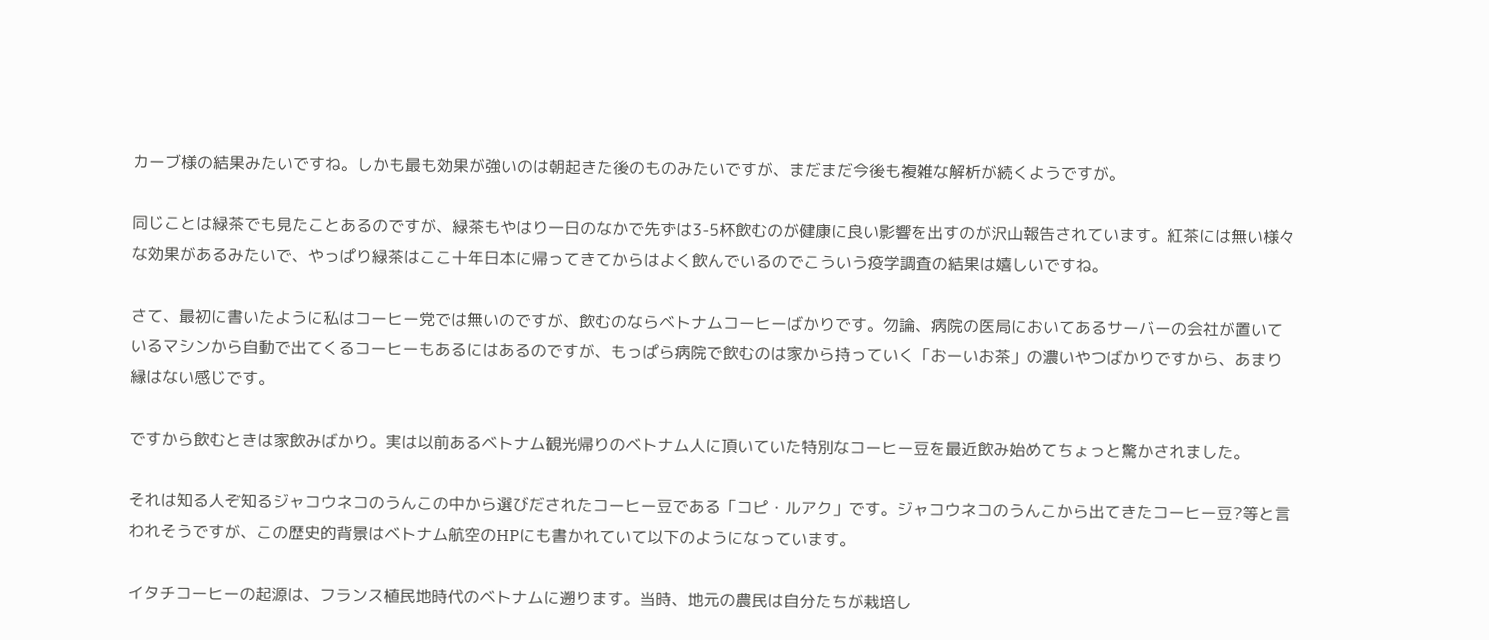カーブ様の結果みたいですね。しかも最も効果が強いのは朝起きた後のものみたいですが、まだまだ今後も複雑な解析が続くようですが。

同じことは緑茶でも見たことあるのですが、緑茶もやはり一日のなかで先ずは3-5杯飲むのが健康に良い影響を出すのが沢山報告されています。紅茶には無い様々な効果があるみたいで、やっぱり緑茶はここ十年日本に帰ってきてからはよく飲んでいるのでこういう疫学調査の結果は嬉しいですね。

さて、最初に書いたように私はコーヒー党では無いのですが、飲むのならベトナムコーヒーばかりです。勿論、病院の医局においてあるサーバーの会社が置いているマシンから自動で出てくるコーヒーもあるにはあるのですが、もっぱら病院で飲むのは家から持っていく「おーいお茶」の濃いやつばかりですから、あまり縁はない感じです。

ですから飲むときは家飲みばかり。実は以前あるベトナム観光帰りのベトナム人に頂いていた特別なコーヒー豆を最近飲み始めてちょっと驚かされました。

それは知る人ぞ知るジャコウネコのうんこの中から選びだされたコーヒー豆である「コピ・ルアク」です。ジャコウネコのうんこから出てきたコーヒー豆?等と言われそうですが、この歴史的背景はベトナム航空のHPにも書かれていて以下のようになっています。

イタチコーヒーの起源は、フランス植民地時代のベトナムに遡ります。当時、地元の農民は自分たちが栽培し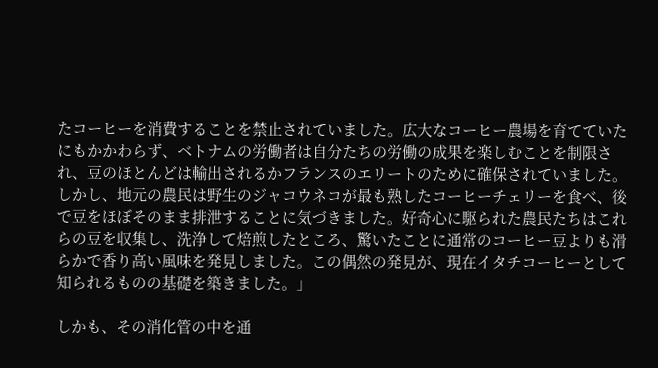たコーヒーを消費することを禁止されていました。広大なコーヒー農場を育てていたにもかかわらず、ベトナムの労働者は自分たちの労働の成果を楽しむことを制限され、豆のほとんどは輸出されるかフランスのエリートのために確保されていました。しかし、地元の農民は野生のジャコウネコが最も熟したコーヒーチェリーを食べ、後で豆をほぼそのまま排泄することに気づきました。好奇心に駆られた農民たちはこれらの豆を収集し、洗浄して焙煎したところ、驚いたことに通常のコーヒー豆よりも滑らかで香り高い風味を発見しました。この偶然の発見が、現在イタチコーヒーとして知られるものの基礎を築きました。」

しかも、その消化管の中を通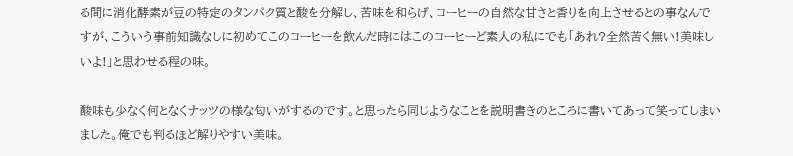る間に消化酵素が豆の特定のタンパク質と酸を分解し、苦味を和らげ、コーヒーの自然な甘さと香りを向上させるとの事なんですが、こういう事前知識なしに初めてこのコーヒーを飲んだ時にはこのコーヒーど素人の私にでも「あれ?全然苦く無い!美味しいよ!」と思わせる程の味。

酸味も少なく何となくナッツの様な匂いがするのです。と思ったら同じようなことを説明書きのところに書いてあって笑ってしまいました。俺でも判るほど解りやすい美味。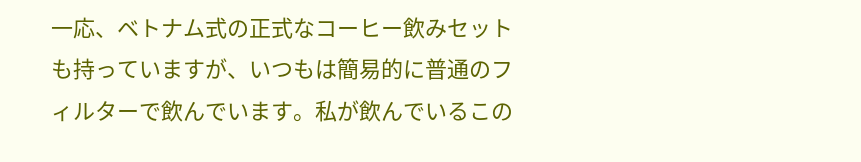一応、ベトナム式の正式なコーヒー飲みセットも持っていますが、いつもは簡易的に普通のフィルターで飲んでいます。私が飲んでいるこの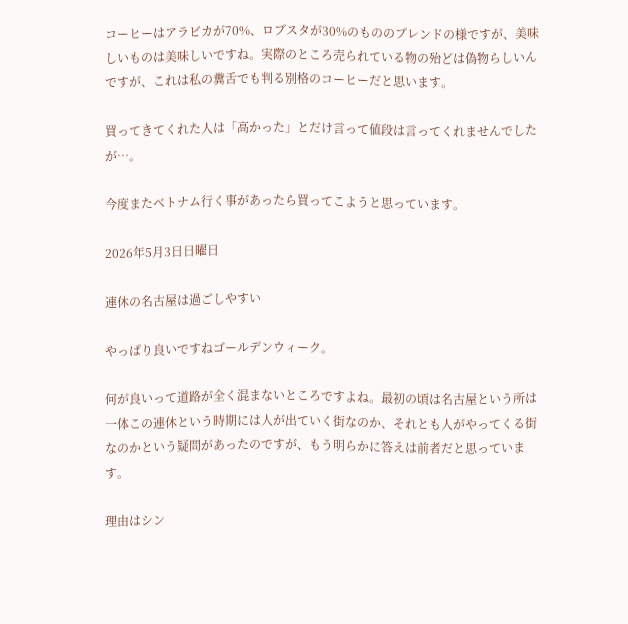コーヒーはアラビカが70%、ロブスタが30%のもののブレンドの様ですが、美味しいものは美味しいですね。実際のところ売られている物の殆どは偽物らしいんですが、これは私の糞舌でも判る別格のコーヒーだと思います。

買ってきてくれた人は「高かった」とだけ言って値段は言ってくれませんでしたが…。

今度またベトナム行く事があったら買ってこようと思っています。

2026年5月3日日曜日

連休の名古屋は過ごしやすい

やっぱり良いですねゴールデンウィーク。

何が良いって道路が全く混まないところですよね。最初の頃は名古屋という所は一体この連休という時期には人が出ていく街なのか、それとも人がやってくる街なのかという疑問があったのですが、もう明らかに答えは前者だと思っています。

理由はシン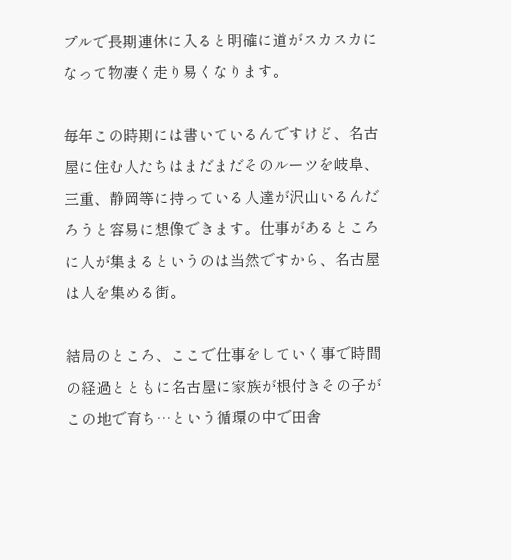プルで長期連休に入ると明確に道がスカスカになって物凄く走り易くなります。

毎年この時期には書いているんですけど、名古屋に住む人たちはまだまだそのルーツを岐阜、三重、静岡等に持っている人達が沢山いるんだろうと容易に想像できます。仕事があるところに人が集まるというのは当然ですから、名古屋は人を集める街。

結局のところ、ここで仕事をしていく事で時間の経過とともに名古屋に家族が根付きその子がこの地で育ち…という循環の中で田舎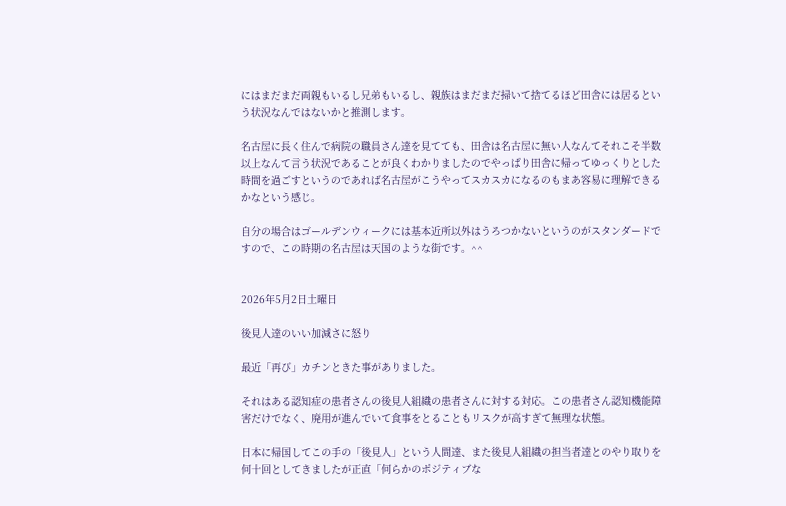にはまだまだ両親もいるし兄弟もいるし、親族はまだまだ掃いて捨てるほど田舎には居るという状況なんではないかと推測します。

名古屋に長く住んで病院の職員さん達を見てても、田舎は名古屋に無い人なんてそれこそ半数以上なんて言う状況であることが良くわかりましたのでやっぱり田舎に帰ってゆっくりとした時間を過ごすというのであれば名古屋がこうやってスカスカになるのもまあ容易に理解できるかなという感じ。

自分の場合はゴールデンウィークには基本近所以外はうろつかないというのがスタンダードですので、この時期の名古屋は天国のような街です。^^


2026年5月2日土曜日

後見人達のいい加減さに怒り

最近「再び」カチンときた事がありました。

それはある認知症の患者さんの後見人組織の患者さんに対する対応。この患者さん認知機能障害だけでなく、廃用が進んでいて食事をとることもリスクが高すぎて無理な状態。

日本に帰国してこの手の「後見人」という人間達、また後見人組織の担当者達とのやり取りを何十回としてきましたが正直「何らかのポジティブな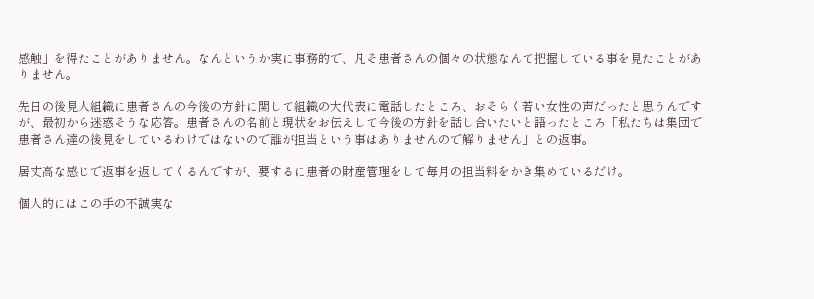感触」を得たことがありません。なんというか実に事務的で、凡そ患者さんの個々の状態なんて把握している事を見たことがありません。

先日の後見人組織に患者さんの今後の方針に関して組織の大代表に電話したところ、おそらく若い女性の声だったと思うんですが、最初から迷惑そうな応答。患者さんの名前と現状をお伝えして今後の方針を話し合いたいと語ったところ「私たちは集団で患者さん達の後見をしているわけではないので誰が担当という事はありませんので解りません」との返事。

居丈高な感じで返事を返してくるんですが、要するに患者の財産管理をして毎月の担当料をかき集めているだけ。

個人的にはこの手の不誠実な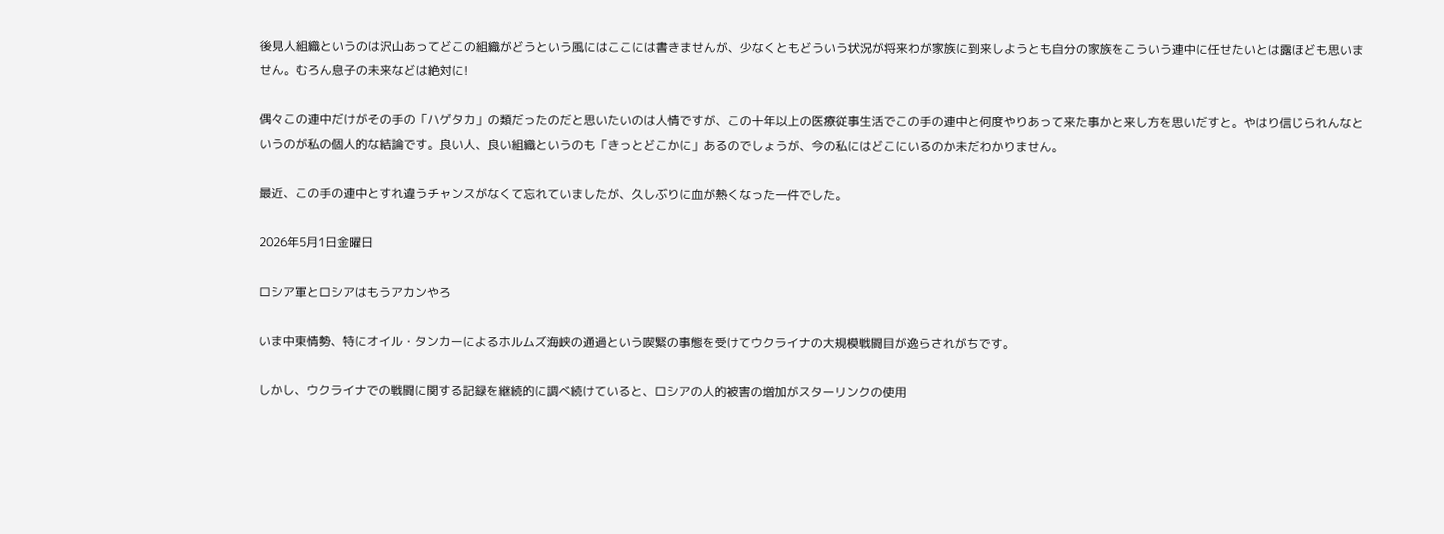後見人組織というのは沢山あってどこの組織がどうという風にはここには書きませんが、少なくともどういう状況が将来わが家族に到来しようとも自分の家族をこういう連中に任せたいとは露ほども思いません。むろん息子の未来などは絶対に!

偶々この連中だけがその手の「ハゲタカ」の類だったのだと思いたいのは人情ですが、この十年以上の医療従事生活でこの手の連中と何度やりあって来た事かと来し方を思いだすと。やはり信じられんなというのが私の個人的な結論です。良い人、良い組織というのも「きっとどこかに」あるのでしょうが、今の私にはどこにいるのか未だわかりません。

最近、この手の連中とすれ違うチャンスがなくて忘れていましたが、久しぶりに血が熱くなった一件でした。

2026年5月1日金曜日

ロシア軍とロシアはもうアカンやろ

いま中東情勢、特にオイル・タンカーによるホルムズ海峡の通過という喫緊の事態を受けてウクライナの大規模戦闘目が逸らされがちです。

しかし、ウクライナでの戦闘に関する記録を継続的に調べ続けていると、ロシアの人的被害の増加がスターリンクの使用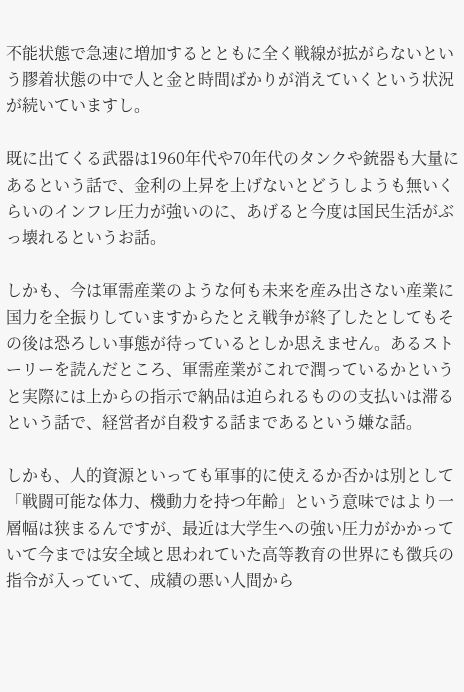不能状態で急速に増加するとともに全く戦線が拡がらないという膠着状態の中で人と金と時間ばかりが消えていくという状況が続いていますし。

既に出てくる武器は1960年代や70年代のタンクや銃器も大量にあるという話で、金利の上昇を上げないとどうしようも無いくらいのインフレ圧力が強いのに、あげると今度は国民生活がぶっ壊れるというお話。

しかも、今は軍需産業のような何も未来を産み出さない産業に国力を全振りしていますからたとえ戦争が終了したとしてもその後は恐ろしい事態が待っているとしか思えません。あるストーリーを読んだところ、軍需産業がこれで潤っているかというと実際には上からの指示で納品は迫られるものの支払いは滞るという話で、経営者が自殺する話まであるという嫌な話。

しかも、人的資源といっても軍事的に使えるか否かは別として「戦闘可能な体力、機動力を持つ年齢」という意味ではより一層幅は狭まるんですが、最近は大学生への強い圧力がかかっていて今までは安全域と思われていた高等教育の世界にも徴兵の指令が入っていて、成績の悪い人間から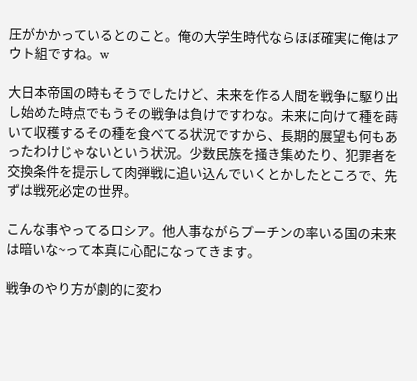圧がかかっているとのこと。俺の大学生時代ならほぼ確実に俺はアウト組ですね。w

大日本帝国の時もそうでしたけど、未来を作る人間を戦争に駆り出し始めた時点でもうその戦争は負けですわな。未来に向けて種を蒔いて収穫するその種を食べてる状況ですから、長期的展望も何もあったわけじゃないという状況。少数民族を掻き集めたり、犯罪者を交換条件を提示して肉弾戦に追い込んでいくとかしたところで、先ずは戦死必定の世界。

こんな事やってるロシア。他人事ながらプーチンの率いる国の未来は暗いな~って本真に心配になってきます。

戦争のやり方が劇的に変わ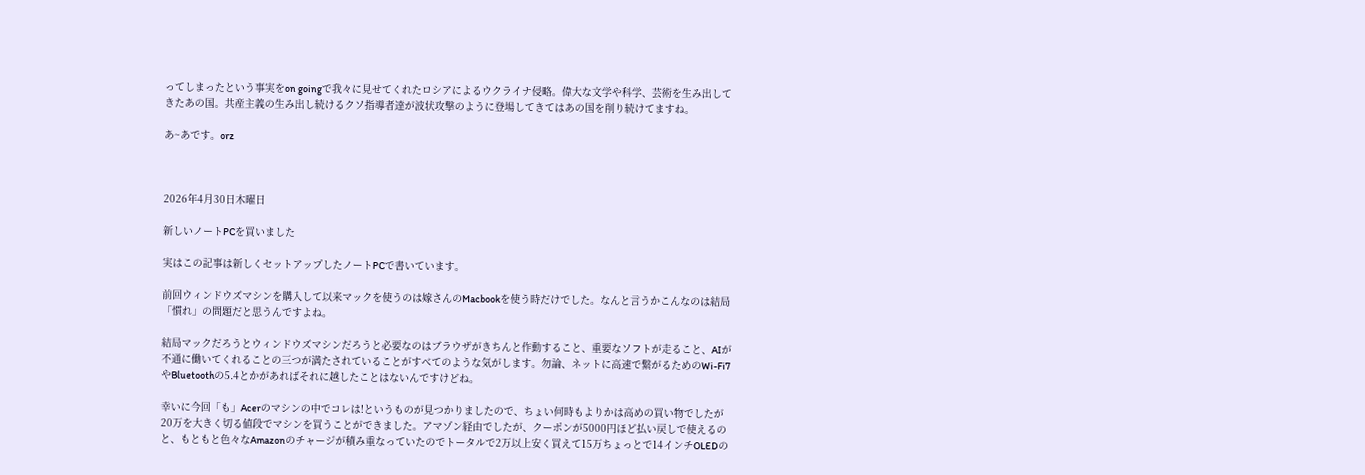ってしまったという事実をon goingで我々に見せてくれたロシアによるウクライナ侵略。偉大な文学や科学、芸術を生み出してきたあの国。共産主義の生み出し続けるクソ指導者達が波状攻撃のように登場してきてはあの国を削り続けてますね。

あ~あです。orz



2026年4月30日木曜日

新しいノートPCを買いました

実はこの記事は新しくセットアップしたノートPCで書いています。

前回ウィンドウズマシンを購入して以来マックを使うのは嫁さんのMacbookを使う時だけでした。なんと言うかこんなのは結局「慣れ」の問題だと思うんですよね。

結局マックだろうとウィンドウズマシンだろうと必要なのはブラウザがきちんと作動すること、重要なソフトが走ること、AIが不通に働いてくれることの三つが満たされていることがすべてのような気がします。勿論、ネットに高速で繋がるためのWi-Fi7やBluetoothの5.4とかがあればそれに越したことはないんですけどね。

幸いに今回「も」Acerのマシンの中でコレは!というものが見つかりましたので、ちょい何時もよりかは高めの買い物でしたが20万を大きく切る値段でマシンを買うことができました。アマゾン経由でしたが、クーポンが5000円ほど払い戻しで使えるのと、もともと色々なAmazonのチャージが積み重なっていたのでトータルで2万以上安く買えて15万ちょっとで14インチOLEDの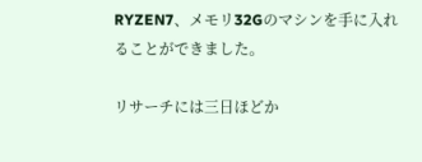RYZEN7、メモリ32Gのマシンを手に入れることができました。

リサーチには三日ほどか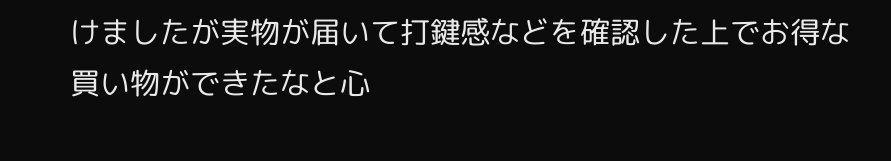けましたが実物が届いて打鍵感などを確認した上でお得な買い物ができたなと心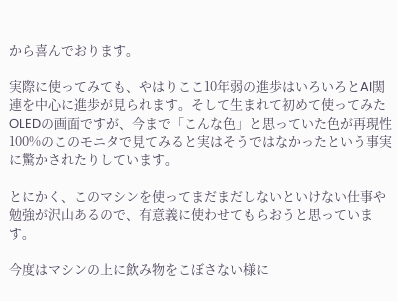から喜んでおります。

実際に使ってみても、やはりここ10年弱の進歩はいろいろとAI関連を中心に進歩が見られます。そして生まれて初めて使ってみたOLEDの画面ですが、今まで「こんな色」と思っていた色が再現性100%のこのモニタで見てみると実はそうではなかったという事実に驚かされたりしています。

とにかく、このマシンを使ってまだまだしないといけない仕事や勉強が沢山あるので、有意義に使わせてもらおうと思っています。

今度はマシンの上に飲み物をこぼさない様に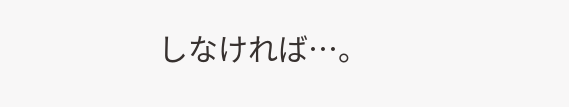しなければ…。